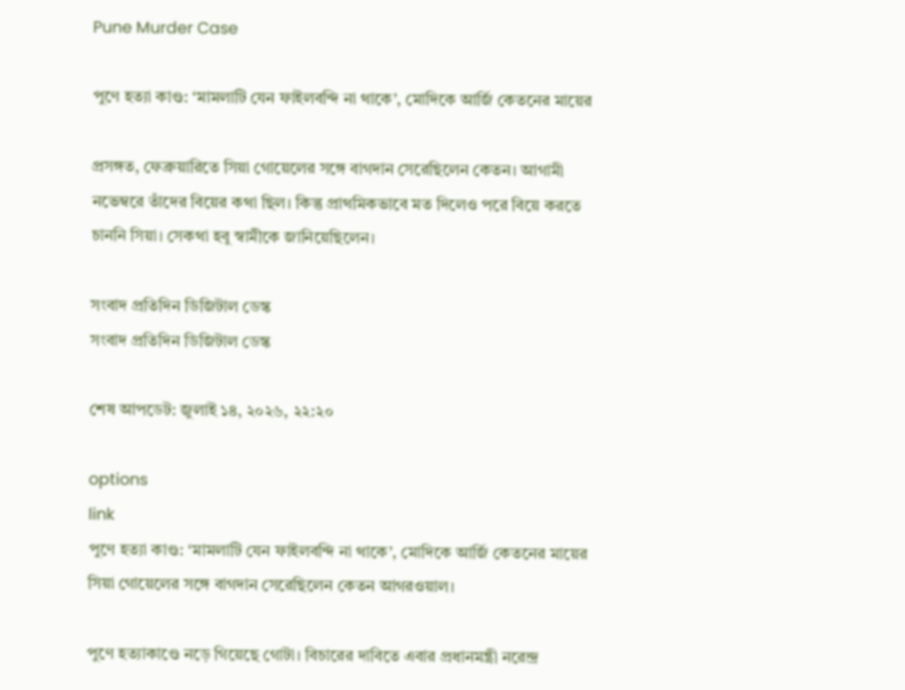Pune Murder Case

পুণে হত্যা কাণ্ড: ‘মামলাটি যেন ফাইলবন্দি না থাকে’, মোদিকে আর্জি কেতনের মায়ের

প্রসঙ্গত, ফেব্রুয়ারিতে সিয়া গোয়েলের সঙ্গে বাগদান সেরেছিলেন কেতন। আগামী নভেম্বরে তাঁদের বিয়ের কথা ছিল। কিন্তু প্রাথমিকভাবে মত দিলেও পরে বিয়ে করতে চাননি সিয়া। সেকথা হবু স্বামীকে জানিয়েছিলেন।

সংবাদ প্রতিদিন ডিজিটাল ডেস্ক
সংবাদ প্রতিদিন ডিজিটাল ডেস্ক

শেষ আপডেট: জুলাই ১৪, ২০২৬, ২২:২০

options
link
পুণে হত্যা কাণ্ড: ‘মামলাটি যেন ফাইলবন্দি না থাকে’, মোদিকে আর্জি কেতনের মায়ের
সিয়া গোয়েলের সঙ্গে বাগদান সেরেছিলেন কেতন আগরওয়াল।

পুণে হত্যাকাণ্ডে নড়ে গিয়েছে গোটা। বিচারের দাবিতে এবার প্রধানমন্ত্রী নরেন্দ্র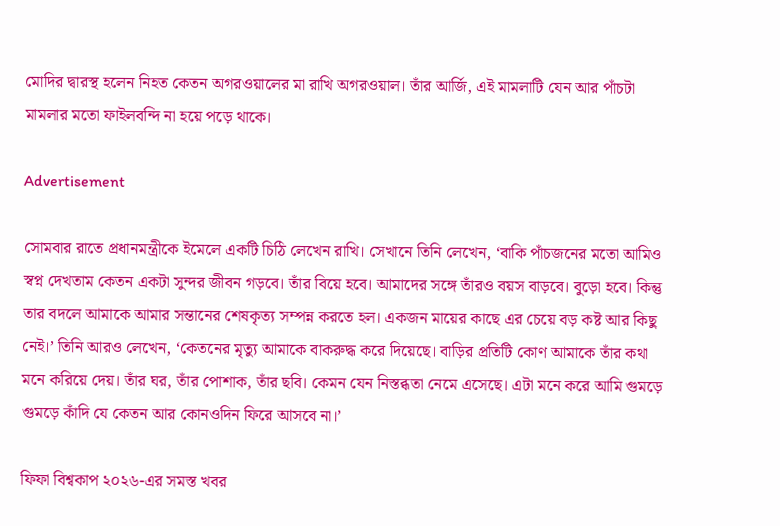মোদির দ্বারস্থ হলেন নিহত কেতন অগরওয়ালের মা রাখি অগরওয়াল। তাঁর আর্জি, এই মামলাটি যেন আর পাঁচটা মামলার মতো ফাইলবন্দি না হয়ে পড়ে থাকে।

Advertisement

সোমবার রাতে প্রধানমন্ত্রীকে ইমেলে একটি চিঠি লেখেন রাখি। সেখানে তিনি লেখেন, ‘বাকি পাঁচজনের মতো আমিও স্বপ্ন দেখতাম কেতন একটা সুন্দর জীবন গড়বে। তাঁর বিয়ে হবে। আমাদের সঙ্গে তাঁরও বয়স বাড়বে। বুড়ো হবে। কিন্তু তার বদলে আমাকে আমার সন্তানের শেষকৃত্য সম্পন্ন করতে হল। একজন মায়ের কাছে এর চেয়ে বড় কষ্ট আর কিছু নেই।’ তিনি আরও লেখেন, ‘কেতনের মৃত্যু আমাকে বাকরুদ্ধ করে দিয়েছে। বাড়ির প্রতিটি কোণ আমাকে তাঁর কথা মনে করিয়ে দেয়। তাঁর ঘর, তাঁর পোশাক, তাঁর ছবি। কেমন যেন নিস্তব্ধতা নেমে এসেছে। এটা মনে করে আমি গুমড়ে গুমড়ে কাঁদি যে কেতন আর কোনওদিন ফিরে আসবে না।’

ফিফা বিশ্বকাপ ২০২৬-এর সমস্ত খবর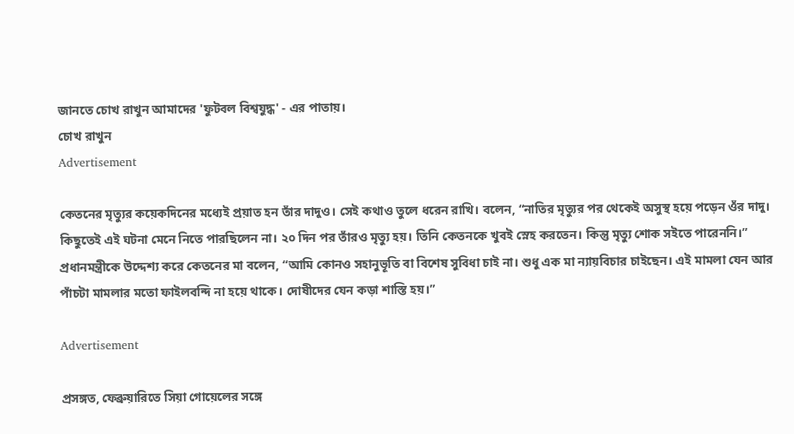জানতে চোখ রাখুন আমাদের 'ফুটবল বিশ্বযুদ্ধ' - এর পাতায়।
চোখ রাখুন
Advertisement

কেতনের মৃত্যুর কয়েকদিনের মধ্যেই প্রয়াত হন তাঁর দাদুও। সেই কথাও তুলে ধরেন রাখি। বলেন, “নাতির মৃত্যুর পর থেকেই অসুস্থ হয়ে পড়েন ওঁর দাদু। কিছুতেই এই ঘটনা মেনে নিতে পারছিলেন না। ২০ দিন পর তাঁরও মৃত্যু হয়। তিনি কেতনকে খুবই স্নেহ করতেন। কিন্তু মৃত্যু শোক সইতে পারেননি।” প্রধানমন্ত্রীকে উদ্দেশ্য করে কেতনের মা বলেন, “আমি কোনও সহানুভূতি বা বিশেষ সুবিধা চাই না। শুধু এক মা ন্যায়বিচার চাইছেন। এই মামলা যেন আর পাঁচটা মামলার মতো ফাইলবন্দি না হয়ে থাকে। দোষীদের যেন কড়া শাস্তি হয়।”

Advertisement

প্রসঙ্গত, ফেব্রুয়ারিতে সিয়া গোয়েলের সঙ্গে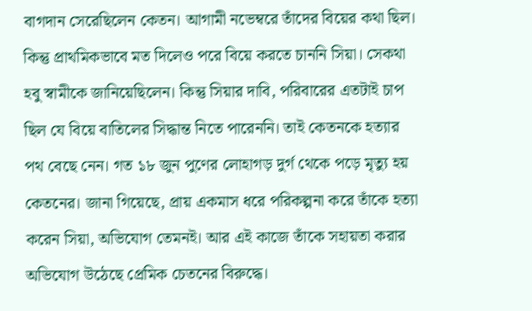বাগদান সেরেছিলেন কেতন। আগামী নভেম্বরে তাঁদের বিয়ের কথা ছিল। কিন্তু প্রাথমিকভাবে মত দিলেও পরে বিয়ে করতে চাননি সিয়া। সেকথা হবু স্বামীকে জানিয়েছিলেন। কিন্তু সিয়ার দাবি, পরিবারের এতটাই চাপ ছিল যে বিয়ে বাতিলের সিদ্ধান্ত নিতে পারেননি। তাই কেতনকে হত্যার পথ বেছে নেন। গত ১৮ জুন পুণের লোহাগড় দুর্গ থেকে পড়ে মৃত্যু হয় কেতনের। জানা গিয়েছে, প্রায় একমাস ধরে পরিকল্পনা করে তাঁকে হত্যা করেন সিয়া, অভিযোগ তেমনই। আর এই কাজে তাঁকে সহায়তা করার অভিযোগ উঠেছে প্রেমিক চেতনের বিরুদ্ধে।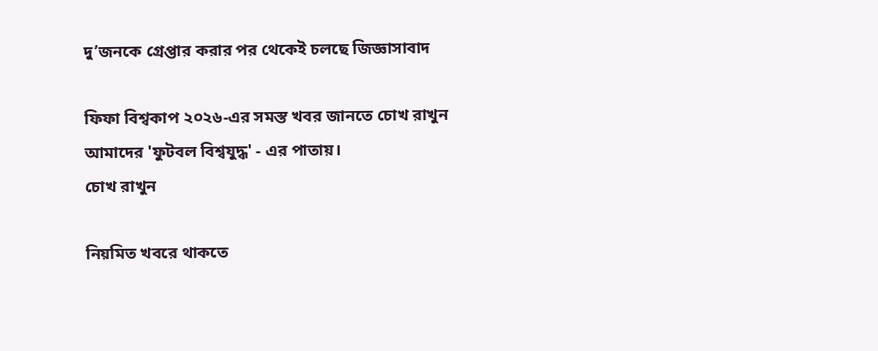দু’জনকে গ্রেপ্তার করার পর থেকেই চলছে জিজ্ঞাসাবাদ

ফিফা বিশ্বকাপ ২০২৬-এর সমস্ত খবর জানতে চোখ রাখুন আমাদের 'ফুটবল বিশ্বযুদ্ধ' - এর পাতায়।
চোখ রাখুন

নিয়মিত খবরে থাকতে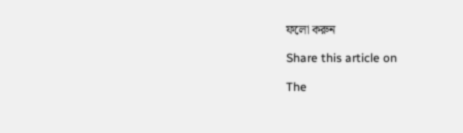ফলো করুন

Share this article on

The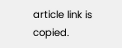article link is copied.